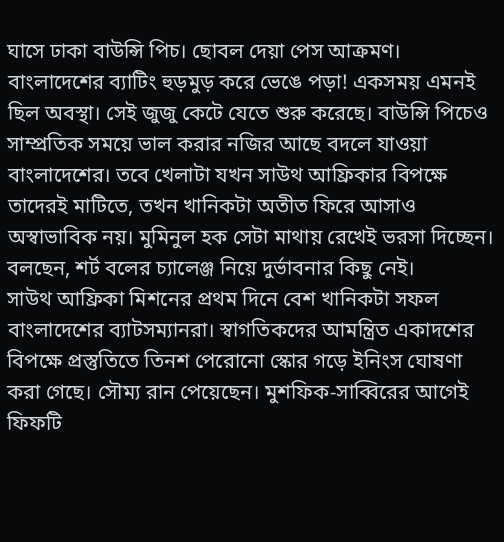ঘাসে ঢাকা বাউন্সি পিচ। ছোবল দেয়া পেস আক্রমণ। বাংলাদেশের ব্যাটিং হুড়মুড় করে ভেঙে পড়া! একসময় এমনই ছিল অবস্থা। সেই জুজু কেটে যেতে শুরু করেছে। বাউন্সি পিচেও সাম্প্রতিক সময়ে ভাল করার নজির আছে বদলে যাওয়া বাংলাদেশের। তবে খেলাটা যখন সাউথ আফ্রিকার বিপক্ষে তাদেরই মাটিতে, তখন খানিকটা অতীত ফিরে আসাও অস্বাভাবিক নয়। মুমিনুল হক সেটা মাথায় রেখেই ভরসা দিচ্ছেন। বলছেন, শর্ট বলের চ্যালেঞ্জ নিয়ে দুর্ভাবনার কিছু নেই।
সাউথ আফ্রিকা মিশনের প্রথম দিনে বেশ খানিকটা সফল বাংলাদেশের ব্যাটসম্যানরা। স্বাগতিকদের আমন্ত্রিত একাদশের বিপক্ষে প্রস্তুতিতে তিনশ পেরোনো স্কোর গড়ে ইনিংস ঘোষণা করা গেছে। সৌম্য রান পেয়েছেন। মুশফিক-সাব্বিরের আগেই ফিফটি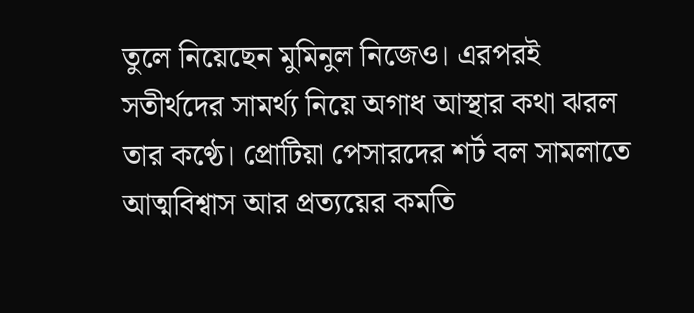তুলে নিয়েছেন মুমিনুল নিজেও। এরপরই সতীর্থদের সামর্থ্য নিয়ে অগাধ আস্থার কথা ঝরল তার কণ্ঠে। প্রোটিয়া পেসারদের শর্ট বল সামলাতে আত্মবিশ্বাস আর প্রত্যয়ের কমতি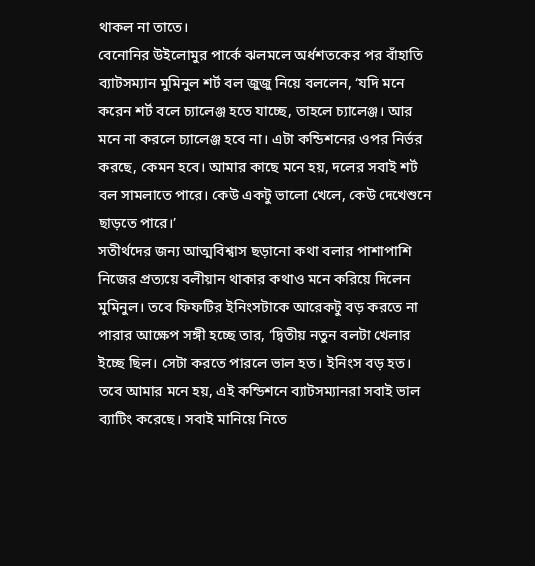থাকল না তাতে।
বেনোনির উইলোমুর পার্কে ঝলমলে অর্ধশতকের পর বাঁহাতি ব্যাটসম্যান মুমিনুল শর্ট বল জুজু নিয়ে বললেন, ‘যদি মনে করেন শর্ট বলে চ্যালেঞ্জ হতে যাচ্ছে, তাহলে চ্যালেঞ্জ। আর মনে না করলে চ্যালেঞ্জ হবে না। এটা কন্ডিশনের ওপর নির্ভর করছে, কেমন হবে। আমার কাছে মনে হয়, দলের সবাই শর্ট বল সামলাতে পারে। কেউ একটু ভালো খেলে, কেউ দেখেশুনে ছাড়তে পারে।’
সতীর্থদের জন্য আত্মবিশ্বাস ছড়ানো কথা বলার পাশাপাশি নিজের প্রত্যয়ে বলীয়ান থাকার কথাও মনে করিয়ে দিলেন মুমিনুল। তবে ফিফটির ইনিংসটাকে আরেকটু বড় করতে না পারার আক্ষেপ সঙ্গী হচ্ছে তার, ‘দ্বিতীয় নতুন বলটা খেলার ইচ্ছে ছিল। সেটা করতে পারলে ভাল হত। ইনিংস বড় হত। তবে আমার মনে হয়, এই কন্ডিশনে ব্যাটসম্যানরা সবাই ভাল ব্যাটিং করেছে। সবাই মানিয়ে নিতে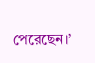পেরেছেন।’